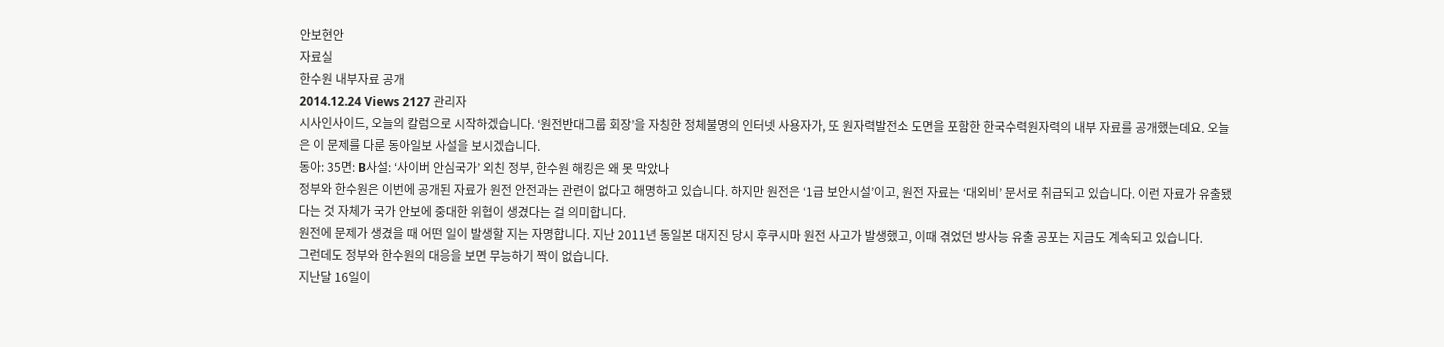안보현안
자료실
한수원 내부자료 공개
2014.12.24 Views 2127 관리자
시사인사이드, 오늘의 칼럼으로 시작하겠습니다. ‘원전반대그룹 회장’을 자칭한 정체불명의 인터넷 사용자가, 또 원자력발전소 도면을 포함한 한국수력원자력의 내부 자료를 공개했는데요. 오늘은 이 문제를 다룬 동아일보 사설을 보시겠습니다.
동아: 35면: B사설: ‘사이버 안심국가’ 외친 정부, 한수원 해킹은 왜 못 막았나
정부와 한수원은 이번에 공개된 자료가 원전 안전과는 관련이 없다고 해명하고 있습니다. 하지만 원전은 ‘1급 보안시설’이고, 원전 자료는 ‘대외비’ 문서로 취급되고 있습니다. 이런 자료가 유출됐다는 것 자체가 국가 안보에 중대한 위협이 생겼다는 걸 의미합니다.
원전에 문제가 생겼을 때 어떤 일이 발생할 지는 자명합니다. 지난 2011년 동일본 대지진 당시 후쿠시마 원전 사고가 발생했고, 이때 겪었던 방사능 유출 공포는 지금도 계속되고 있습니다.
그런데도 정부와 한수원의 대응을 보면 무능하기 짝이 없습니다.
지난달 16일이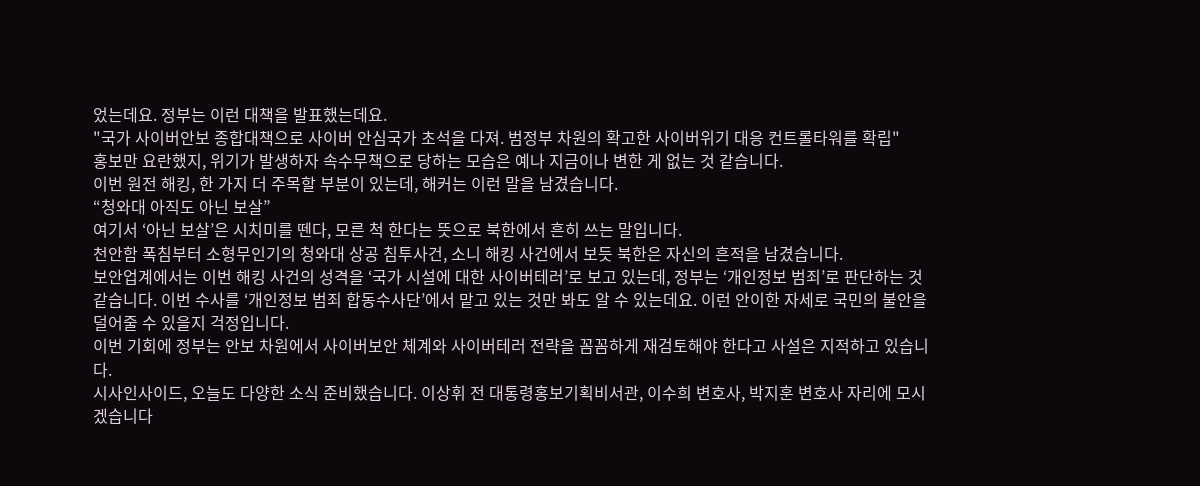었는데요. 정부는 이런 대책을 발표했는데요.
"국가 사이버안보 종합대책으로 사이버 안심국가 초석을 다져. 범정부 차원의 확고한 사이버위기 대응 컨트롤타워를 확립"
홍보만 요란했지, 위기가 발생하자 속수무책으로 당하는 모습은 예나 지금이나 변한 게 없는 것 같습니다.
이번 원전 해킹, 한 가지 더 주목할 부분이 있는데, 해커는 이런 말을 남겼습니다.
“청와대 아직도 아닌 보살”
여기서 ‘아닌 보살’은 시치미를 뗀다, 모른 척 한다는 뜻으로 북한에서 흔히 쓰는 말입니다.
천안함 폭침부터 소형무인기의 청와대 상공 침투사건, 소니 해킹 사건에서 보듯 북한은 자신의 흔적을 남겼습니다.
보안업계에서는 이번 해킹 사건의 성격을 ‘국가 시설에 대한 사이버테러’로 보고 있는데, 정부는 ‘개인정보 범죄’로 판단하는 것 같습니다. 이번 수사를 ‘개인정보 범죄 합동수사단’에서 맡고 있는 것만 봐도 알 수 있는데요. 이런 안이한 자세로 국민의 불안을 덜어줄 수 있을지 걱정입니다.
이번 기회에 정부는 안보 차원에서 사이버보안 체계와 사이버테러 전략을 꼼꼼하게 재검토해야 한다고 사설은 지적하고 있습니다.
시사인사이드, 오늘도 다양한 소식 준비했습니다. 이상휘 전 대통령홍보기획비서관, 이수희 변호사, 박지훈 변호사 자리에 모시겠습니다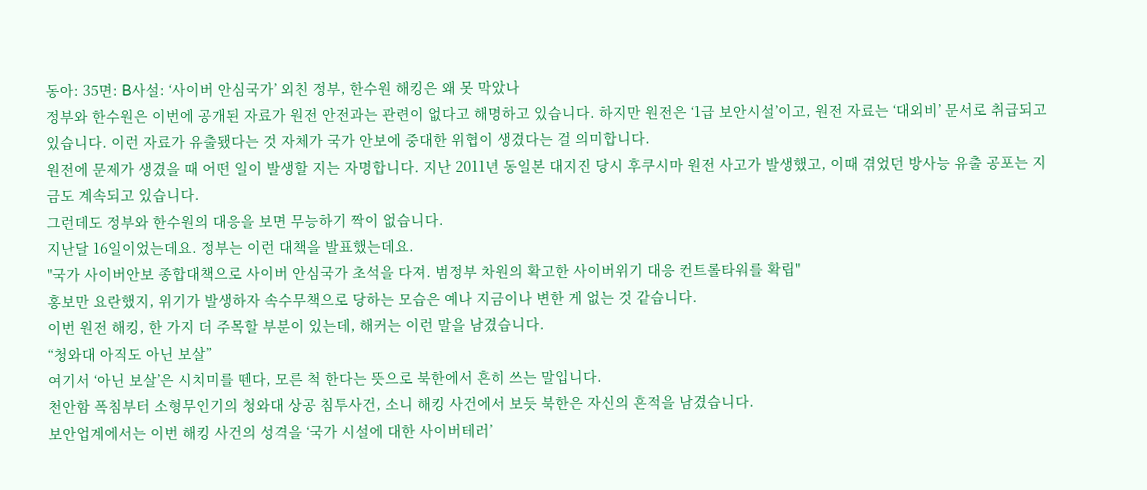동아: 35면: B사설: ‘사이버 안심국가’ 외친 정부, 한수원 해킹은 왜 못 막았나
정부와 한수원은 이번에 공개된 자료가 원전 안전과는 관련이 없다고 해명하고 있습니다. 하지만 원전은 ‘1급 보안시설’이고, 원전 자료는 ‘대외비’ 문서로 취급되고 있습니다. 이런 자료가 유출됐다는 것 자체가 국가 안보에 중대한 위협이 생겼다는 걸 의미합니다.
원전에 문제가 생겼을 때 어떤 일이 발생할 지는 자명합니다. 지난 2011년 동일본 대지진 당시 후쿠시마 원전 사고가 발생했고, 이때 겪었던 방사능 유출 공포는 지금도 계속되고 있습니다.
그런데도 정부와 한수원의 대응을 보면 무능하기 짝이 없습니다.
지난달 16일이었는데요. 정부는 이런 대책을 발표했는데요.
"국가 사이버안보 종합대책으로 사이버 안심국가 초석을 다져. 범정부 차원의 확고한 사이버위기 대응 컨트롤타워를 확립"
홍보만 요란했지, 위기가 발생하자 속수무책으로 당하는 모습은 예나 지금이나 변한 게 없는 것 같습니다.
이번 원전 해킹, 한 가지 더 주목할 부분이 있는데, 해커는 이런 말을 남겼습니다.
“청와대 아직도 아닌 보살”
여기서 ‘아닌 보살’은 시치미를 뗀다, 모른 척 한다는 뜻으로 북한에서 흔히 쓰는 말입니다.
천안함 폭침부터 소형무인기의 청와대 상공 침투사건, 소니 해킹 사건에서 보듯 북한은 자신의 흔적을 남겼습니다.
보안업계에서는 이번 해킹 사건의 성격을 ‘국가 시설에 대한 사이버테러’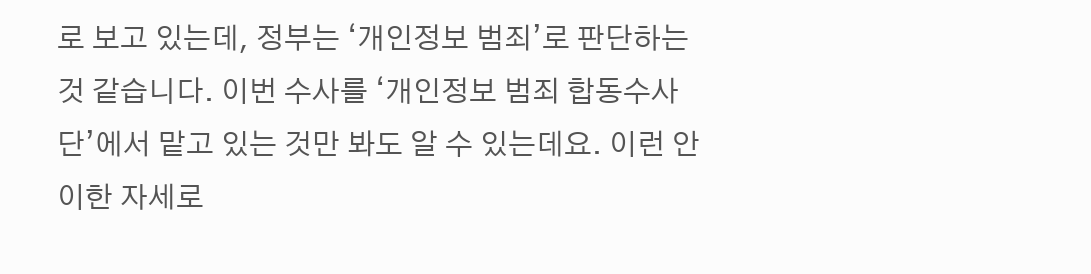로 보고 있는데, 정부는 ‘개인정보 범죄’로 판단하는 것 같습니다. 이번 수사를 ‘개인정보 범죄 합동수사단’에서 맡고 있는 것만 봐도 알 수 있는데요. 이런 안이한 자세로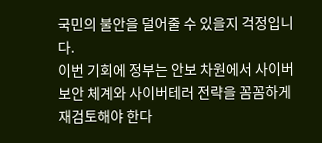국민의 불안을 덜어줄 수 있을지 걱정입니다.
이번 기회에 정부는 안보 차원에서 사이버보안 체계와 사이버테러 전략을 꼼꼼하게 재검토해야 한다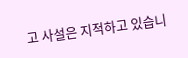고 사설은 지적하고 있습니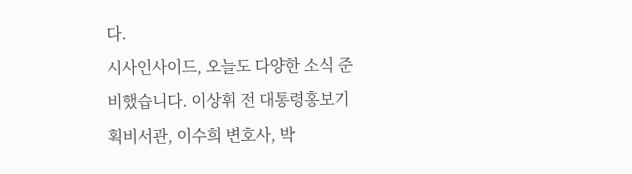다.
시사인사이드, 오늘도 다양한 소식 준비했습니다. 이상휘 전 대통령홍보기획비서관, 이수희 변호사, 박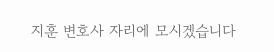지훈 변호사 자리에 모시겠습니다